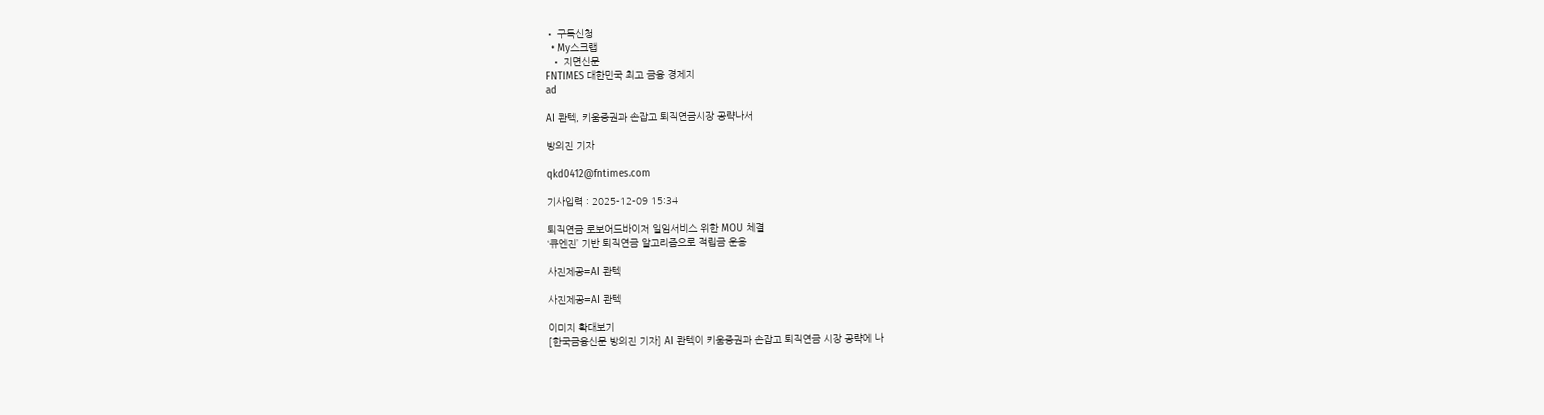• 구독신청
  • My스크랩
  • 지면신문
FNTIMES 대한민국 최고 금융 경제지
ad

AI 콴텍, 키움증권과 손잡고 퇴직연금시장 공략나서

방의진 기자

qkd0412@fntimes.com

기사입력 : 2025-12-09 15:34

퇴직연금 로보어드바이저 일임서비스 위한 MOU 체결
‘큐엔진’ 기반 퇴직연금 알고리즘으로 적립금 운용

사진제공=AI 콴텍

사진제공=AI 콴텍

이미지 확대보기
[한국금융신문 방의진 기자] AI 콴텍이 키움증권과 손잡고 퇴직연금 시장 공략에 나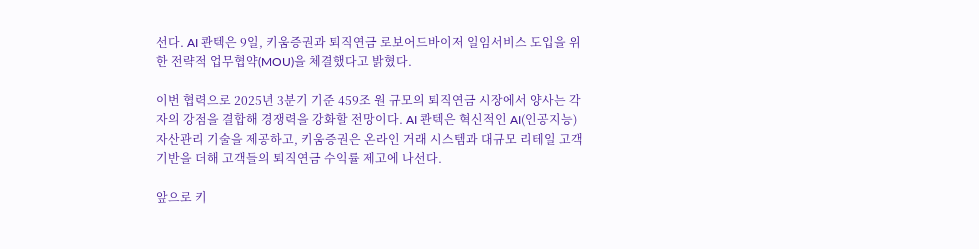선다. AI 콴텍은 9일, 키움증권과 퇴직연금 로보어드바이저 일임서비스 도입을 위한 전략적 업무협약(MOU)을 체결했다고 밝혔다.

이번 협력으로 2025년 3분기 기준 459조 원 규모의 퇴직연금 시장에서 양사는 각자의 강점을 결합해 경쟁력을 강화할 전망이다. AI 콴텍은 혁신적인 AI(인공지능) 자산관리 기술을 제공하고, 키움증권은 온라인 거래 시스템과 대규모 리테일 고객 기반을 더해 고객들의 퇴직연금 수익률 제고에 나선다.

앞으로 키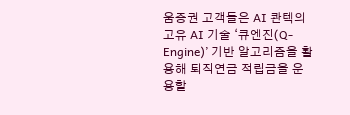움증권 고객들은 AI 콴텍의 고유 AI 기술 ‘큐엔진(Q-Engine)’ 기반 알고리즘을 활용해 퇴직연금 적립금을 운용할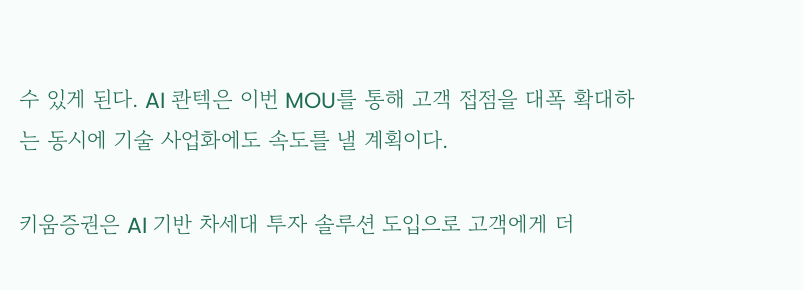수 있게 된다. AI 콴텍은 이번 MOU를 통해 고객 접점을 대폭 확대하는 동시에 기술 사업화에도 속도를 낼 계획이다.

키움증권은 AI 기반 차세대 투자 솔루션 도입으로 고객에게 더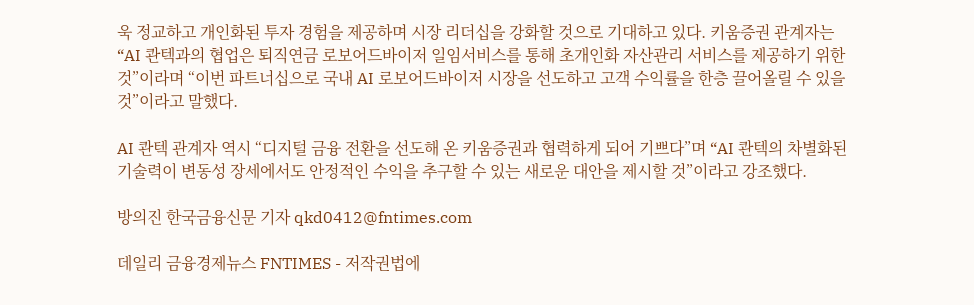욱 정교하고 개인화된 투자 경험을 제공하며 시장 리더십을 강화할 것으로 기대하고 있다. 키움증권 관계자는 “AI 콴텍과의 협업은 퇴직연금 로보어드바이저 일임서비스를 통해 초개인화 자산관리 서비스를 제공하기 위한 것”이라며 “이번 파트너십으로 국내 AI 로보어드바이저 시장을 선도하고 고객 수익률을 한층 끌어올릴 수 있을 것”이라고 말했다.

AI 콴텍 관계자 역시 “디지털 금융 전환을 선도해 온 키움증권과 협력하게 되어 기쁘다”며 “AI 콴텍의 차별화된 기술력이 변동성 장세에서도 안정적인 수익을 추구할 수 있는 새로운 대안을 제시할 것”이라고 강조했다.

방의진 한국금융신문 기자 qkd0412@fntimes.com

데일리 금융경제뉴스 FNTIMES - 저작권법에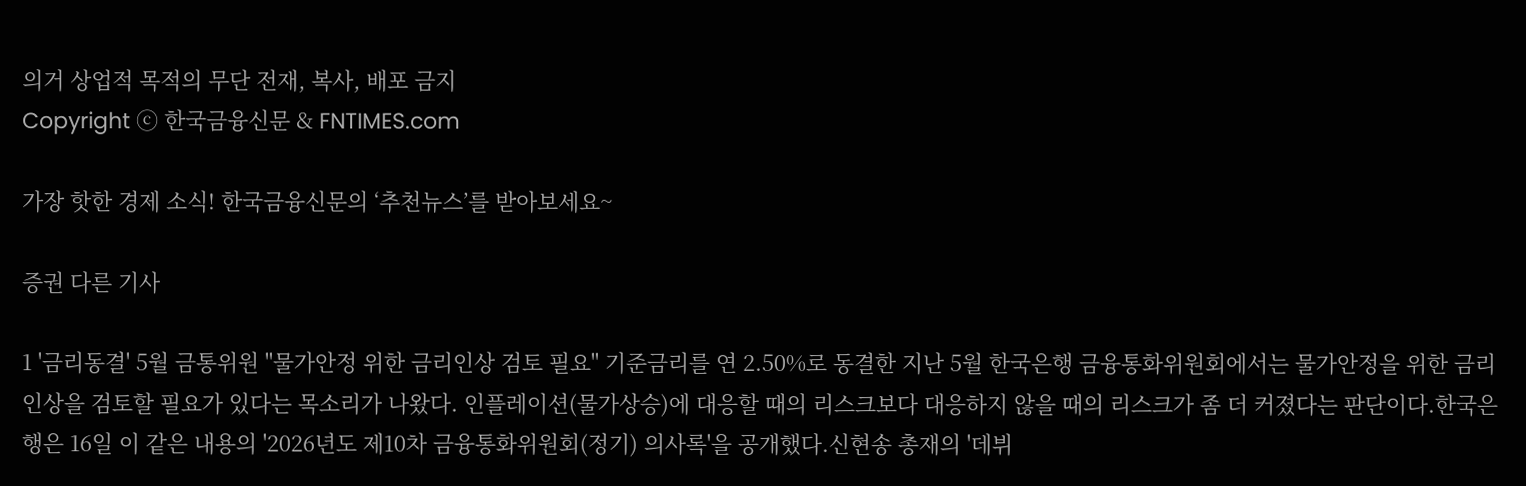의거 상업적 목적의 무단 전재, 복사, 배포 금지
Copyright ⓒ 한국금융신문 & FNTIMES.com

가장 핫한 경제 소식! 한국금융신문의 ‘추천뉴스’를 받아보세요~

증권 다른 기사

1 '금리동결' 5월 금통위원 "물가안정 위한 금리인상 검토 필요" 기준금리를 연 2.50%로 동결한 지난 5월 한국은행 금융통화위원회에서는 물가안정을 위한 금리 인상을 검토할 필요가 있다는 목소리가 나왔다. 인플레이션(물가상승)에 대응할 때의 리스크보다 대응하지 않을 때의 리스크가 좀 더 커졌다는 판단이다.한국은행은 16일 이 같은 내용의 '2026년도 제10차 금융통화위원회(정기) 의사록'을 공개했다.신현송 총재의 '데뷔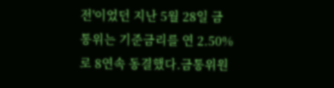전'이었던 지난 5월 28일 금통위는 기준금리를 연 2.50%로 8연속 동결했다.금통위원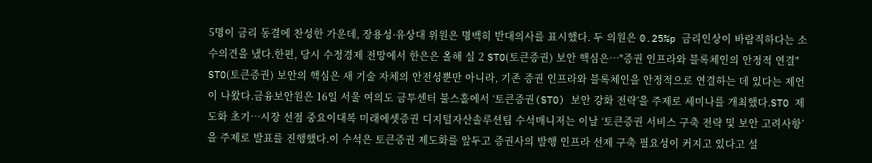5명이 금리 동결에 찬성한 가운데, 장용성·유상대 위원은 명백히 반대의사를 표시했다. 두 의원은 0.25%p 금리인상이 바람직하다는 소수의견을 냈다.한편, 당시 수정경제 전망에서 한은은 올해 실 2 STO(토큰증권) 보안 핵심은…"증권 인프라와 블록체인의 안정적 연결" STO(토큰증권) 보안의 핵심은 새 기술 자체의 안전성뿐만 아니라, 기존 증권 인프라와 블록체인을 안정적으로 연결하는 데 있다는 제언이 나왔다.금융보안원은 16일 서울 여의도 금투센터 불스홀에서 ‘토큰증권(STO) 보안 강화 전략’을 주제로 세미나를 개최했다.STO 제도화 초기…시장 선점 중요이대복 미래에셋증권 디지털자산솔루션팀 수석매니저는 이날 ‘토큰증권 서비스 구축 전략 및 보안 고려사항’을 주제로 발표를 진행했다.이 수석은 토큰증권 제도화를 앞두고 증권사의 발행 인프라 선제 구축 필요성이 커지고 있다고 설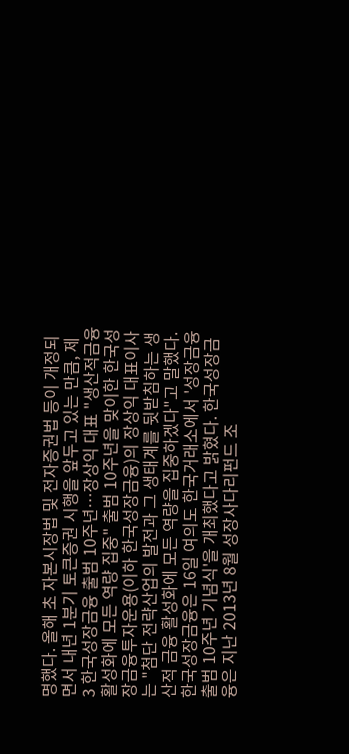명했다. 올해 초 자본시장법 및 전자증권법 등이 개정되면서 내년 1분기 토큰증권 시행을 앞두고 있는 만큼, 제 3 한국성장금융 출범 10주년…장상익 대표 "생산적금융 활성화에 모든 역량 집중" 출범 10주년을 맞이한 한국성장금융투자운용(이하 한국성장금융)의 장상익 대표이사는 "첨단 전략산업의 발전과 그 생태계를 뒷받침하는 생산적 금융 활성화에 모든 역량을 집중하겠다"고 말했다. 한국성장금융은 16일 여의도 한국거래소에서 '성장금융 출범 10주년 기념식'을 개최했다고 밝혔다. 한국성장금융은 지난 2013년 8월 성장사다리펀드 조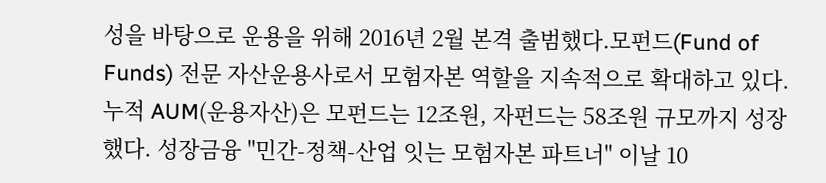성을 바탕으로 운용을 위해 2016년 2월 본격 출범했다.모펀드(Fund of Funds) 전문 자산운용사로서 모험자본 역할을 지속적으로 확대하고 있다.누적 AUM(운용자산)은 모펀드는 12조원, 자펀드는 58조원 규모까지 성장했다. 성장금융 "민간-정책-산업 잇는 모험자본 파트너" 이날 10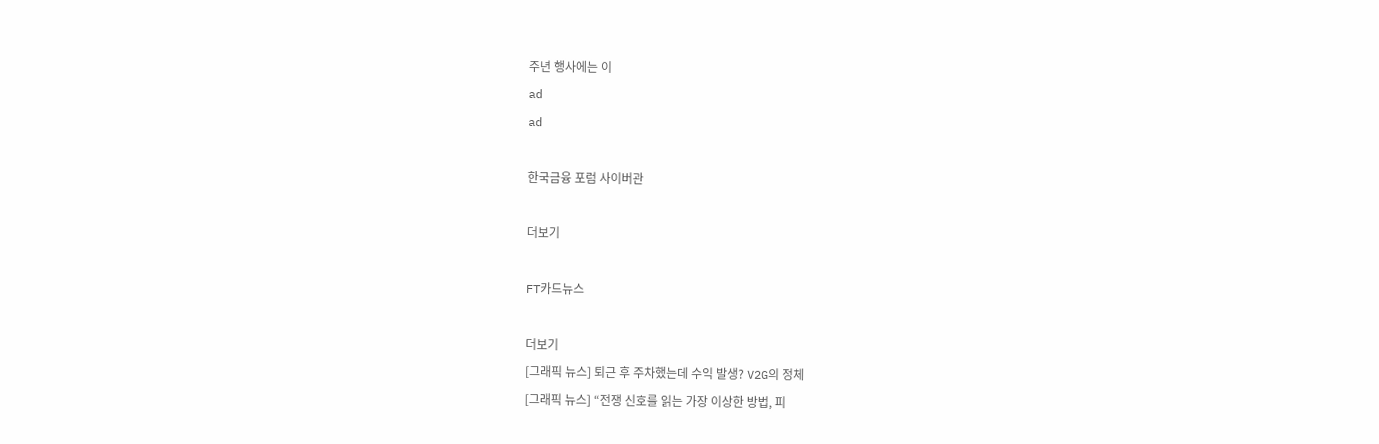주년 행사에는 이
ad
ad

한국금융 포럼 사이버관

더보기

FT카드뉴스

더보기
[그래픽 뉴스] 퇴근 후 주차했는데 수익 발생? V2G의 정체
[그래픽 뉴스] “전쟁 신호를 읽는 가장 이상한 방법, 피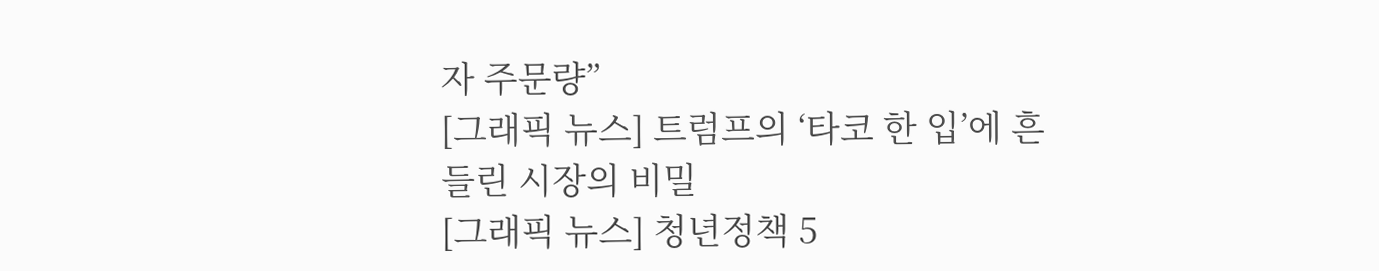자 주문량”
[그래픽 뉴스] 트럼프의 ‘타코 한 입’에 흔들린 시장의 비밀
[그래픽 뉴스] 청년정책 5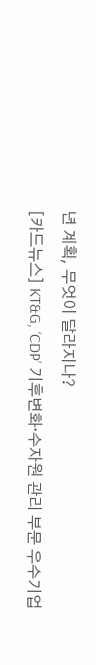년 계획, 무엇이 달라지나?
[카드뉴스] KT&G, ‘CDP’ 기후변화·수자원 관리 부문 우수기업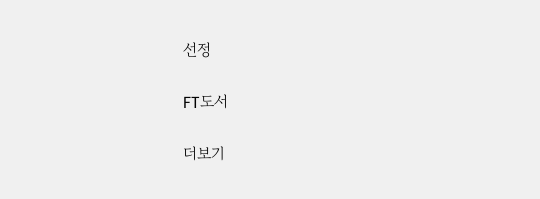선정

FT도서

더보기